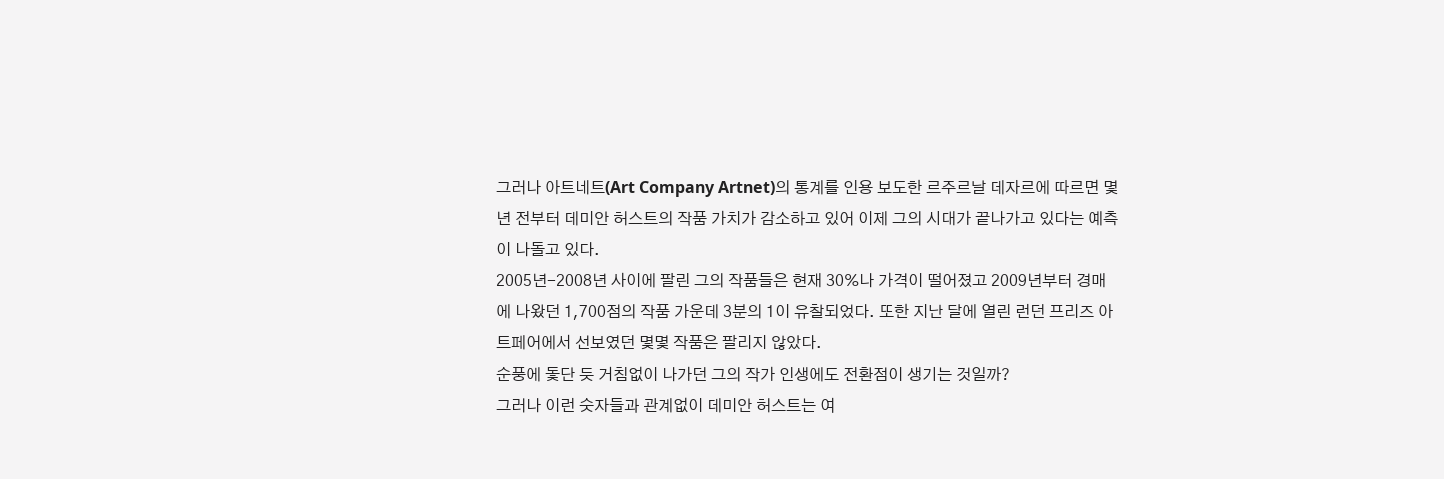그러나 아트네트(Art Company Artnet)의 통계를 인용 보도한 르주르날 데자르에 따르면 몇년 전부터 데미안 허스트의 작품 가치가 감소하고 있어 이제 그의 시대가 끝나가고 있다는 예측이 나돌고 있다.
2005년-2008년 사이에 팔린 그의 작품들은 현재 30%나 가격이 떨어졌고 2009년부터 경매에 나왔던 1,700점의 작품 가운데 3분의 1이 유찰되었다. 또한 지난 달에 열린 런던 프리즈 아트페어에서 선보였던 몇몇 작품은 팔리지 않았다.
순풍에 돛단 듯 거침없이 나가던 그의 작가 인생에도 전환점이 생기는 것일까?
그러나 이런 숫자들과 관계없이 데미안 허스트는 여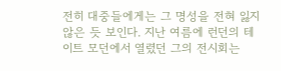전히 대중들에게는 그 명성을 전혀 잃지 않은 듯 보인다. 지난 여름에 런던의 테이트 모던에서 열렸던 그의 전시회는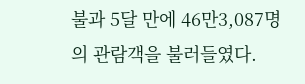불과 5달 만에 46만3,087명의 관람객을 불러들였다.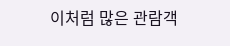이처럼 많은 관람객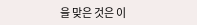을 맞은 것은 이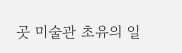곳 미술관 초유의 일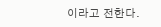이라고 전한다.